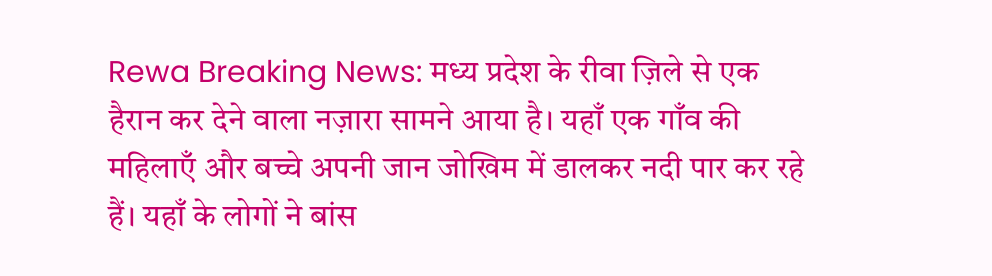Rewa Breaking News: मध्य प्रदेश के रीवा ज़िले से एक हैरान कर देने वाला नज़ारा सामने आया है। यहाँ एक गाँव की महिलाएँ और बच्चे अपनी जान जोखिम में डालकर नदी पार कर रहे हैं। यहाँ के लोगों ने बांस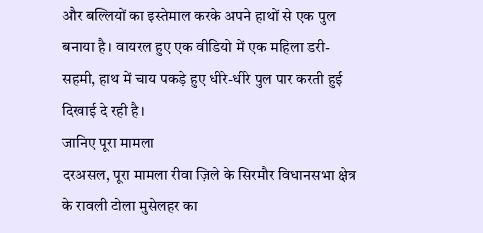और बल्लियों का इस्तेमाल करके अपने हाथों से एक पुल बनाया है। वायरल हुए एक वीडियो में एक महिला डरी-सहमी, हाथ में चाय पकड़े हुए धीरे-धीरे पुल पार करती हुई दिखाई दे रही है।
जानिए पूरा मामला
दरअसल, पूरा मामला रीवा ज़िले के सिरमौर विधानसभा क्षेत्र के रावली टोला मुसेलहर का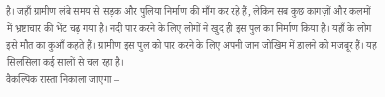है। जहाँ ग्रामीण लंबे समय से सड़क और पुलिया निर्माण की माँग कर रहे हैं, लेकिन सब कुछ कागज़ों और कलमों में भ्रष्टाचार की भेंट चढ़ गया है। नदी पार करने के लिए लोगों ने खुद ही इस पुल का निर्माण किया है। यहाँ के लोग इसे मौत का कुआँ कहते हैं। ग्रामीण इस पुल को पार करने के लिए अपनी जान जोखिम में डालने को मजबूर हैं। यह सिलसिला कई सालों से चल रहा है।
वैकल्पिक रास्ता निकाला जाएगा –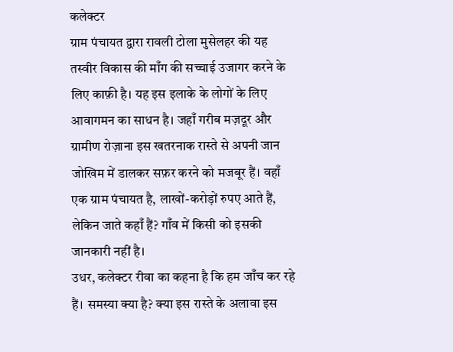कलेक्टर
ग्राम पंचायत द्वारा रावली टोला मुसेलहर की यह तस्वीर विकास की माँग की सच्चाई उजागर करने के लिए काफ़ी है। यह इस इलाके के लोगों के लिए आवागमन का साधन है। जहाँ गरीब मज़दूर और ग्रामीण रोज़ाना इस खतरनाक रास्ते से अपनी जान जोखिम में डालकर सफ़र करने को मजबूर हैं। वहाँ एक ग्राम पंचायत है, लाखों-करोड़ों रुपए आते हैं, लेकिन जाते कहाँ हैं? गाँव में किसी को इसकी जानकारी नहीं है।
उधर, कलेक्टर रीवा का कहना है कि हम जाँच कर रहे हैं। समस्या क्या है? क्या इस रास्ते के अलावा इस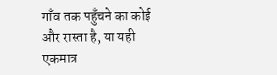गाँव तक पहुँचने का कोई और रास्ता है, या यही एकमात्र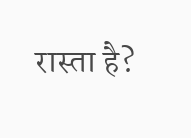रास्ता है?